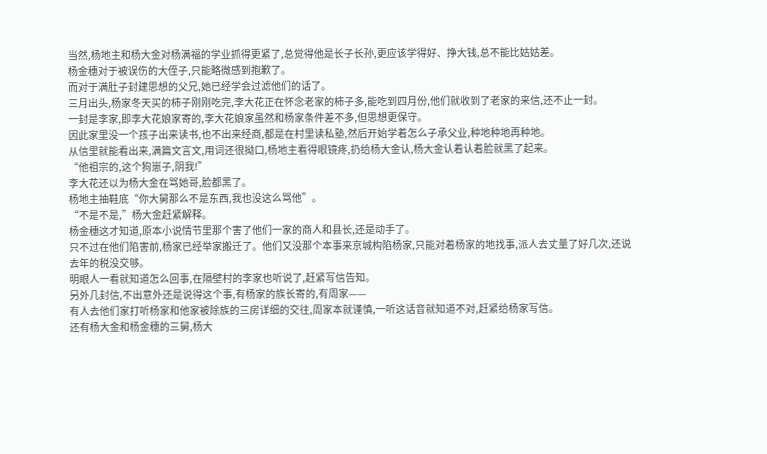当然,杨地主和杨大金对杨满福的学业抓得更紧了,总觉得他是长子长孙,更应该学得好、挣大钱,总不能比姑姑差。
杨金穗对于被误伤的大侄子,只能略微感到抱歉了。
而对于满肚子封建思想的父兄,她已经学会过滤他们的话了。
三月出头,杨家冬天买的柿子刚刚吃完,李大花正在怀念老家的柿子多,能吃到四月份,他们就收到了老家的来信,还不止一封。
一封是李家,即李大花娘家寄的,李大花娘家虽然和杨家条件差不多,但思想更保守。
因此家里没一个孩子出来读书,也不出来经商,都是在村里读私塾,然后开始学着怎么子承父业,种地种地再种地。
从信里就能看出来,满篇文言文,用词还很拗口,杨地主看得眼镜疼,扔给杨大金认,杨大金认着认着脸就黑了起来。
“他祖宗的,这个狗崽子,阴我!”
李大花还以为杨大金在骂她哥,脸都黑了。
杨地主抽鞋底“你大舅那么不是东西,我也没这么骂他”。
“不是不是,”杨大金赶紧解释。
杨金穗这才知道,原本小说情节里那个害了他们一家的商人和县长,还是动手了。
只不过在他们陷害前,杨家已经举家搬迁了。他们又没那个本事来京城构陷杨家,只能对着杨家的地找事,派人去丈量了好几次,还说去年的税没交够。
明眼人一看就知道怎么回事,在隔壁村的李家也听说了,赶紧写信告知。
另外几封信,不出意外还是说得这个事,有杨家的族长寄的,有周家——
有人去他们家打听杨家和他家被除族的三房详细的交往,周家本就谨慎,一听这话音就知道不对,赶紧给杨家写信。
还有杨大金和杨金穗的三舅,杨大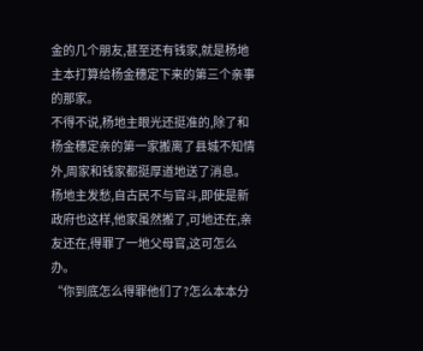金的几个朋友,甚至还有钱家,就是杨地主本打算给杨金穗定下来的第三个亲事的那家。
不得不说,杨地主眼光还挺准的,除了和杨金穗定亲的第一家搬离了县城不知情外,周家和钱家都挺厚道地送了消息。
杨地主发愁,自古民不与官斗,即使是新政府也这样,他家虽然搬了,可地还在,亲友还在,得罪了一地父母官,这可怎么办。
“你到底怎么得罪他们了?怎么本本分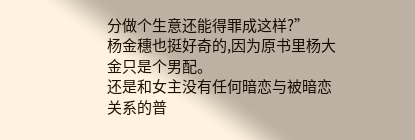分做个生意还能得罪成这样?”
杨金穗也挺好奇的,因为原书里杨大金只是个男配。
还是和女主没有任何暗恋与被暗恋关系的普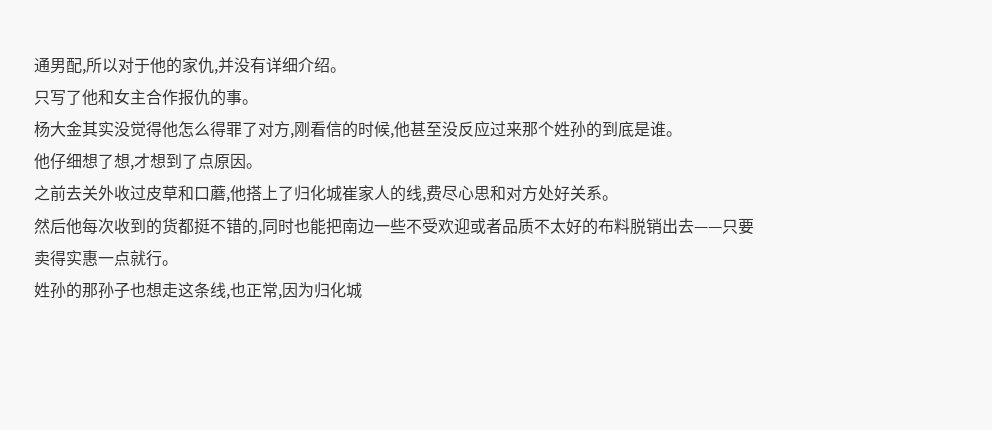通男配,所以对于他的家仇,并没有详细介绍。
只写了他和女主合作报仇的事。
杨大金其实没觉得他怎么得罪了对方,刚看信的时候,他甚至没反应过来那个姓孙的到底是谁。
他仔细想了想,才想到了点原因。
之前去关外收过皮草和口蘑,他搭上了归化城崔家人的线,费尽心思和对方处好关系。
然后他每次收到的货都挺不错的,同时也能把南边一些不受欢迎或者品质不太好的布料脱销出去——只要卖得实惠一点就行。
姓孙的那孙子也想走这条线,也正常,因为归化城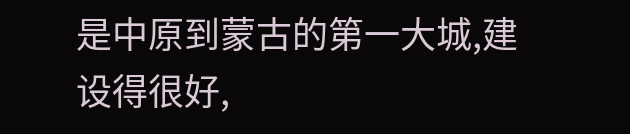是中原到蒙古的第一大城,建设得很好,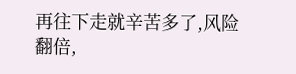再往下走就辛苦多了,风险翻倍,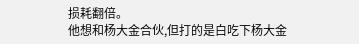损耗翻倍。
他想和杨大金合伙,但打的是白吃下杨大金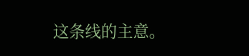这条线的主意。